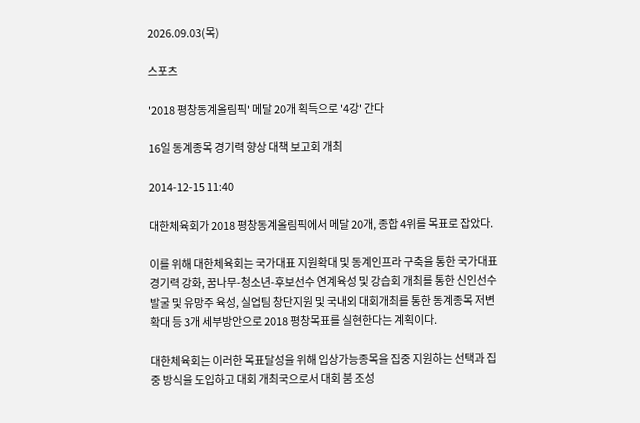2026.09.03(목)

스포츠

'2018 평창동계올림픽' 메달 20개 획득으로 '4강' 간다

16일 동계종목 경기력 향상 대책 보고회 개최

2014-12-15 11:40

대한체육회가 2018 평창동계올림픽에서 메달 20개, 종합 4위를 목표로 잡았다.

이를 위해 대한체육회는 국가대표 지원확대 및 동계인프라 구축을 통한 국가대표 경기력 강화, 꿈나무-청소년-후보선수 연계육성 및 강습회 개최를 통한 신인선수 발굴 및 유망주 육성, 실업팀 창단지원 및 국내외 대회개최를 통한 동계종목 저변확대 등 3개 세부방안으로 2018 평창목표를 실현한다는 계획이다.

대한체육회는 이러한 목표달성을 위해 입상가능종목을 집중 지원하는 선택과 집중 방식을 도입하고 대회 개최국으로서 대회 붐 조성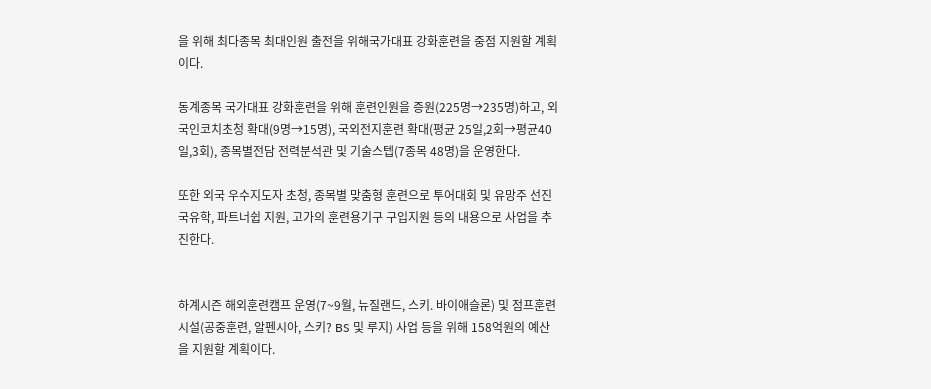을 위해 최다종목 최대인원 출전을 위해국가대표 강화훈련을 중점 지원할 계획이다.

동계종목 국가대표 강화훈련을 위해 훈련인원을 증원(225명→235명)하고, 외국인코치초청 확대(9명→15명), 국외전지훈련 확대(평균 25일,2회→평균40일,3회), 종목별전담 전력분석관 및 기술스텝(7종목 48명)을 운영한다.

또한 외국 우수지도자 초청, 종목별 맞춤형 훈련으로 투어대회 및 유망주 선진국유학, 파트너쉽 지원, 고가의 훈련용기구 구입지원 등의 내용으로 사업을 추진한다.


하계시즌 해외훈련캠프 운영(7~9월, 뉴질랜드, 스키. 바이애슬론) 및 점프훈련시설(공중훈련, 알펜시아, 스키? BS 및 루지) 사업 등을 위해 158억원의 예산을 지원할 계획이다.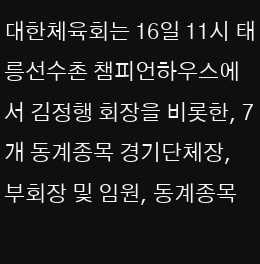대한체육회는 16일 11시 태릉선수촌 챔피언하우스에서 김정행 회장을 비롯한, 7개 동계종목 경기단체장, 부회장 및 임원, 동계종목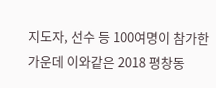지도자, 선수 등 100여명이 참가한 가운데 이와같은 2018 평창동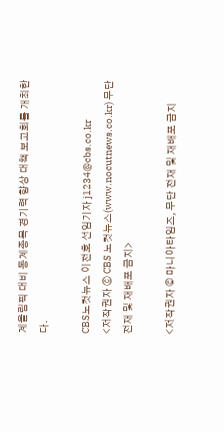계올림픽 대비 동계종목 경기력 향상 대책 보고회를 개최한다.

CBS노컷뉴스 이전호 선임기자 j1234@cbs.co.kr
<저작권자 ⓒ CBS 노컷뉴스(www.nocutnews.co.kr) 무단전재 및 재배포 금지>

<저작권자 © 마니아타임즈, 무단 전재 및 재배포 금지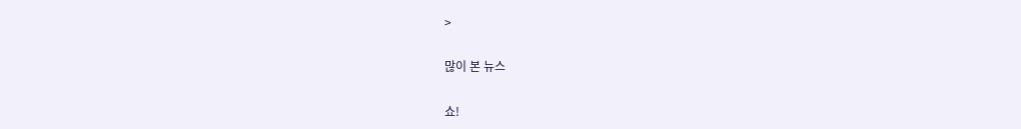>

많이 본 뉴스

쇼!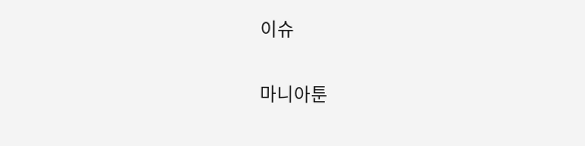이슈

마니아툰